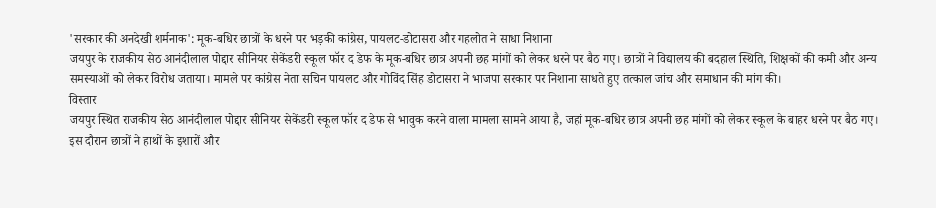'सरकार की अनदेखी शर्मनाक': मूक-बधिर छात्रों के धरने पर भड़की कांग्रेस, पायलट-डोटासरा और गहलोत ने साधा निशाना
जयपुर के राजकीय सेठ आनंदीलाल पोद्दार सीनियर सेकेंडरी स्कूल फॉर द डेफ के मूक-बधिर छात्र अपनी छह मांगों को लेकर धरने पर बैठ गए। छात्रों ने विद्यालय की बदहाल स्थिति, शिक्षकों की कमी और अन्य समस्याओं को लेकर विरोध जताया। मामले पर कांग्रेस नेता सचिन पायलट और गोविंद सिंह डोटासरा ने भाजपा सरकार पर निशाना साधते हुए तत्काल जांच और समाधान की मांग की।
विस्तार
जयपुर स्थित राजकीय सेठ आनंदीलाल पोद्दार सीनियर सेकेंडरी स्कूल फॉर द डेफ से भावुक करने वाला मामला सामने आया है, जहां मूक-बधिर छात्र अपनी छह मांगों को लेकर स्कूल के बाहर धरने पर बैठ गए। इस दौरान छात्रों ने हाथों के इशारों और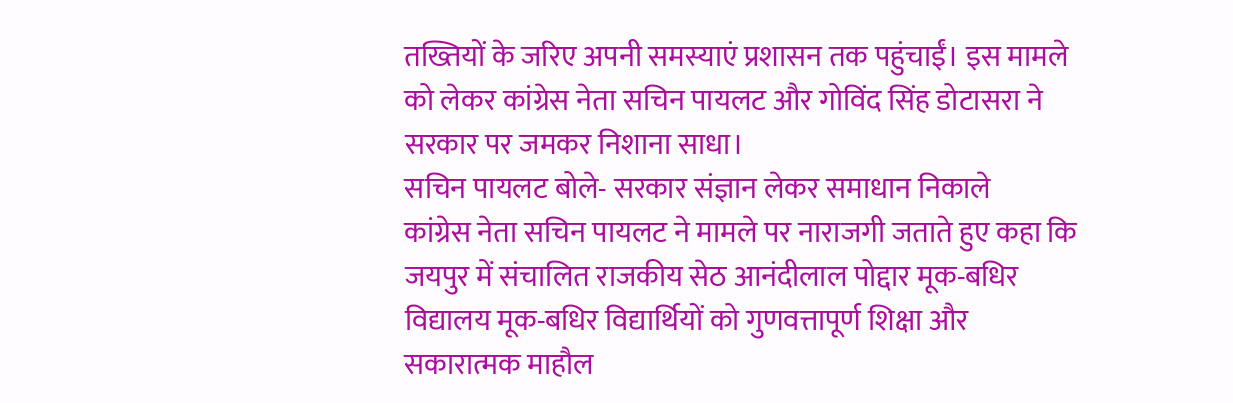तख्तियों के जरिए अपनी समस्याएं प्रशासन तक पहुंचाईं। इस मामले को लेकर कांग्रेस नेता सचिन पायलट और गोविंद सिंह डोटासरा ने सरकार पर जमकर निशाना साधा।
सचिन पायलट बोले- सरकार संज्ञान लेकर समाधान निकाले
कांग्रेस नेता सचिन पायलट ने मामले पर नाराजगी जताते हुए कहा कि जयपुर में संचालित राजकीय सेठ आनंदीलाल पोद्दार मूक-बधिर विद्यालय मूक-बधिर विद्यार्थियों को गुणवत्तापूर्ण शिक्षा और सकारात्मक माहौल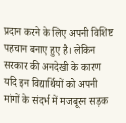प्रदान करने के लिए अपनी विशिष्ट पहचान बनाए हुए है। लेकिन सरकार की अनदेखी के कारण यदि इन विद्यार्थियों को अपनी मांगों के संदर्भ में मजबूरन सड़क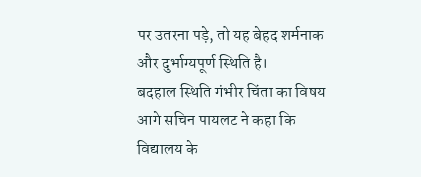पर उतरना पड़े, तो यह बेहद शर्मनाक और दुर्भाग्यपूर्ण स्थिति है।
बदहाल स्थिति गंभीर चिंता का विषय
आगे सचिन पायलट ने कहा कि विद्यालय के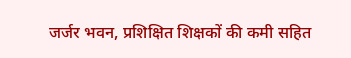जर्जर भवन, प्रशिक्षित शिक्षकों की कमी सहित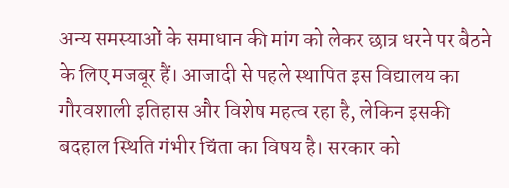अन्य समस्याओं के समाधान की मांग को लेकर छात्र धरने पर बैठने के लिए मजबूर हैं। आजादी से पहले स्थापित इस विद्यालय का गौरवशाली इतिहास और विशेष महत्व रहा है, लेकिन इसकी बदहाल स्थिति गंभीर चिंता का विषय है। सरकार को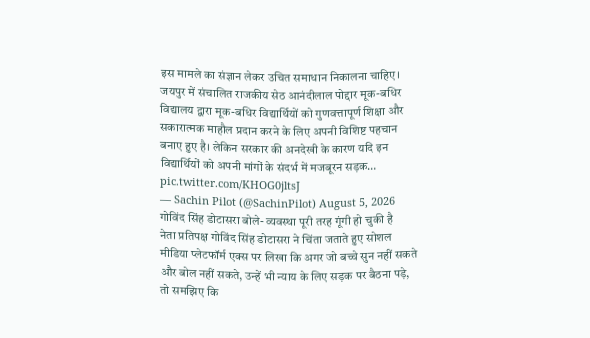इस मामले का संज्ञान लेकर उचित समाधान निकालना चाहिए।
जयपुर में संचालित राजकीय सेठ आनंदीलाल पोद्दार मूक-बधिर विद्यालय द्वारा मूक-बधिर विद्यार्थियों को गुणवत्तापूर्ण शिक्षा और सकारात्मक माहौल प्रदान करने के लिए अपनी विशिष्ट पहचान बनाए हुए है। लेकिन सरकार की अनदेखी के कारण यदि इन विद्यार्थियों को अपनी मांगों के संदर्भ में मजबूरन सड़क… pic.twitter.com/KHOG0jltsJ
— Sachin Pilot (@SachinPilot) August 5, 2026
गोविंद सिंह डोटासरा बोले- व्यवस्था पूरी तरह गूंगी हो चुकी है
नेता प्रतिपक्ष गोविंद सिंह डोटासरा ने चिंता जताते हुए सोशल मीडिया प्लेटफॉर्म एक्स पर लिखा कि अगर जो बच्चे सुन नहीं सकते और बोल नहीं सकते, उन्हें भी न्याय के लिए सड़क पर बैठना पड़े, तो समझिए कि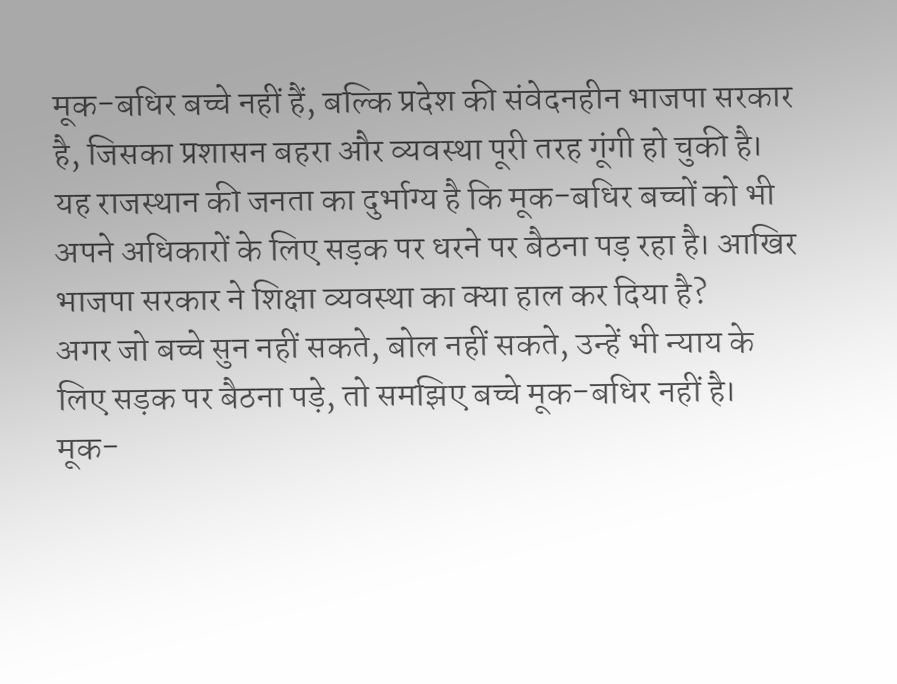मूक-बधिर बच्चे नहीं हैं, बल्कि प्रदेश की संवेदनहीन भाजपा सरकार है, जिसका प्रशासन बहरा और व्यवस्था पूरी तरह गूंगी हो चुकी है। यह राजस्थान की जनता का दुर्भाग्य है कि मूक-बधिर बच्चों को भी अपने अधिकारों के लिए सड़क पर धरने पर बैठना पड़ रहा है। आखिर भाजपा सरकार ने शिक्षा व्यवस्था का क्या हाल कर दिया है?
अगर जो बच्चे सुन नहीं सकते, बोल नहीं सकते, उन्हें भी न्याय के लिए सड़क पर बैठना पड़े, तो समझिए बच्चे मूक-बधिर नहीं है। मूक-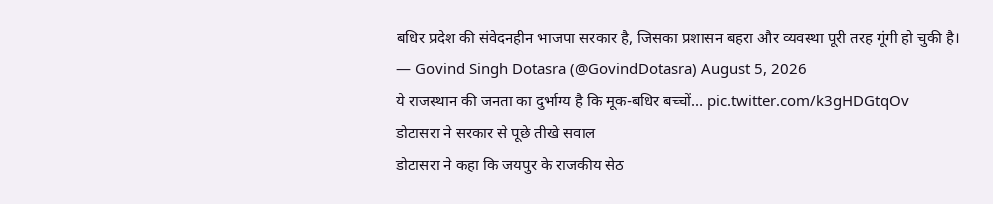बधिर प्रदेश की संवेदनहीन भाजपा सरकार है, जिसका प्रशासन बहरा और व्यवस्था पूरी तरह गूंगी हो चुकी है।
— Govind Singh Dotasra (@GovindDotasra) August 5, 2026
ये राजस्थान की जनता का दुर्भाग्य है कि मूक-बधिर बच्चों… pic.twitter.com/k3gHDGtqOv
डोटासरा ने सरकार से पूछे तीखे सवाल
डोटासरा ने कहा कि जयपुर के राजकीय सेठ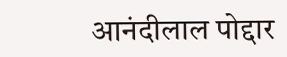आनंदीलाल पोद्दार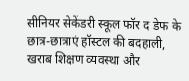सीनियर सेकेंडरी स्कूल फॉर द डेफ के छात्र-छात्राएं हॉस्टल की बदहाली, खराब शिक्षण व्यवस्था और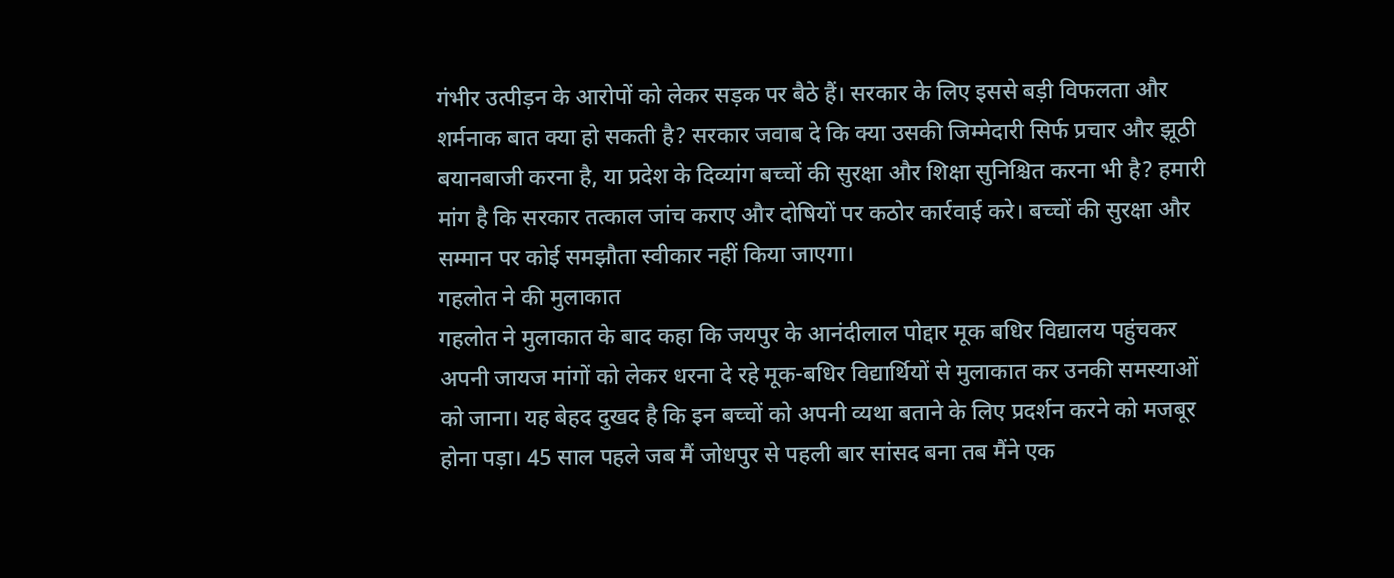गंभीर उत्पीड़न के आरोपों को लेकर सड़क पर बैठे हैं। सरकार के लिए इससे बड़ी विफलता और शर्मनाक बात क्या हो सकती है? सरकार जवाब दे कि क्या उसकी जिम्मेदारी सिर्फ प्रचार और झूठी बयानबाजी करना है, या प्रदेश के दिव्यांग बच्चों की सुरक्षा और शिक्षा सुनिश्चित करना भी है? हमारी मांग है कि सरकार तत्काल जांच कराए और दोषियों पर कठोर कार्रवाई करे। बच्चों की सुरक्षा और सम्मान पर कोई समझौता स्वीकार नहीं किया जाएगा।
गहलोत ने की मुलाकात
गहलोत ने मुलाकात के बाद कहा कि जयपुर के आनंदीलाल पोद्दार मूक बधिर विद्यालय पहुंचकर अपनी जायज मांगों को लेकर धरना दे रहे मूक-बधिर विद्यार्थियों से मुलाकात कर उनकी समस्याओं को जाना। यह बेहद दुखद है कि इन बच्चों को अपनी व्यथा बताने के लिए प्रदर्शन करने को मजबूर होना पड़ा। 45 साल पहले जब मैं जोधपुर से पहली बार सांसद बना तब मैंने एक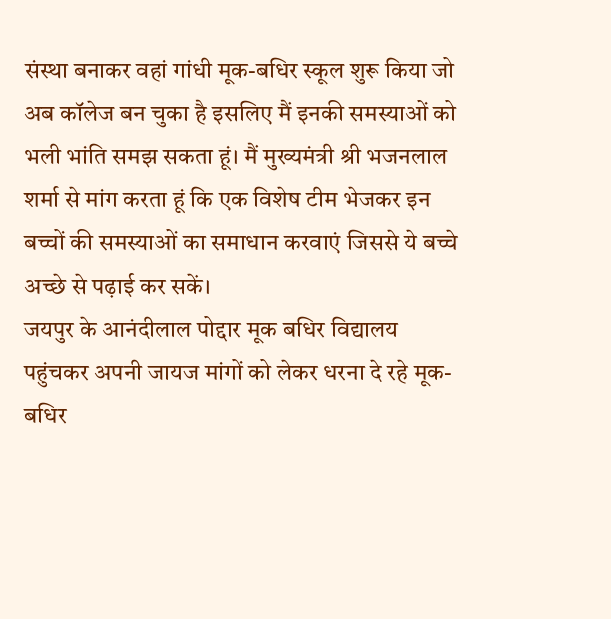संस्था बनाकर वहां गांधी मूक-बधिर स्कूल शुरू किया जो अब कॉलेज बन चुका है इसलिए मैं इनकी समस्याओं को भली भांति समझ सकता हूं। मैं मुख्यमंत्री श्री भजनलाल शर्मा से मांग करता हूं कि एक विशेष टीम भेजकर इन बच्चों की समस्याओं का समाधान करवाएं जिससे ये बच्चे अच्छे से पढ़ाई कर सकें।
जयपुर के आनंदीलाल पोद्दार मूक बधिर विद्यालय पहुंचकर अपनी जायज मांगों को लेकर धरना दे रहे मूक-बधिर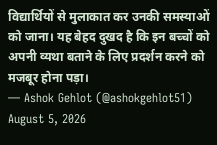विद्यार्थियों से मुलाकात कर उनकी समस्याओं को जाना। यह बेहद दुखद है कि इन बच्चों को अपनी व्यथा बताने के लिए प्रदर्शन करने को मजबूर होना पड़ा।
— Ashok Gehlot (@ashokgehlot51) August 5, 2026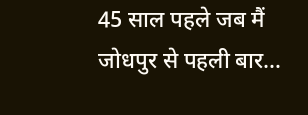45 साल पहले जब मैं जोधपुर से पहली बार…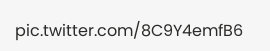pic.twitter.com/8C9Y4emfB6